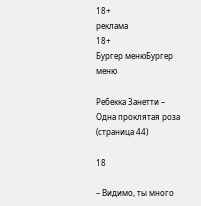18+
реклама
18+
Бургер менюБургер меню

Ребекка Занетти – Одна проклятая роза (страница 44)

18

– Видимо, ты много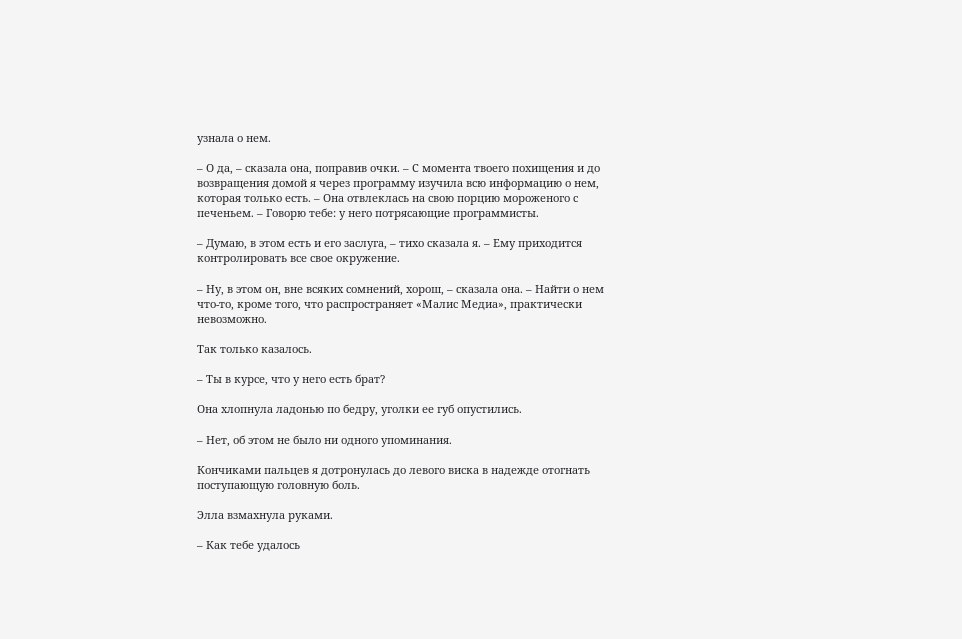узнала о нем.

– О да, – сказала она, поправив очки. – С момента твоего похищения и до возвращения домой я через программу изучила всю информацию о нем, которая только есть. – Она отвлеклась на свою порцию мороженого с печеньем. – Говорю тебе: у него потрясающие программисты.

– Думаю, в этом есть и его заслуга, – тихо сказала я. – Ему приходится контролировать все свое окружение.

– Ну, в этом он, вне всяких сомнений, хорош, – сказала она. – Найти о нем что-то, кроме того, что распространяет «Малис Медиа», практически невозможно.

Так только казалось.

– Ты в курсе, что у него есть брат?

Она хлопнула ладонью по бедру, уголки ее губ опустились.

– Нет, об этом не было ни одного упоминания.

Кончиками пальцев я дотронулась до левого виска в надежде отогнать поступающую головную боль.

Элла взмахнула руками.

– Как тебе удалось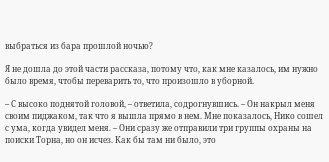выбраться из бара прошлой ночью?

Я не дошла до этой части рассказа, потому что, как мне казалось, им нужно было время, чтобы переварить то, что произошло в уборной.

– С высоко поднятой головой, – ответила, содрогнувшись. – Он накрыл меня своим пиджаком, так что я вышла прямо в нем. Мне показалось, Нико сошел с ума, когда увидел меня. – Они сразу же отправили три группы охраны на поиски Торна, но он исчез. Как бы там ни было, это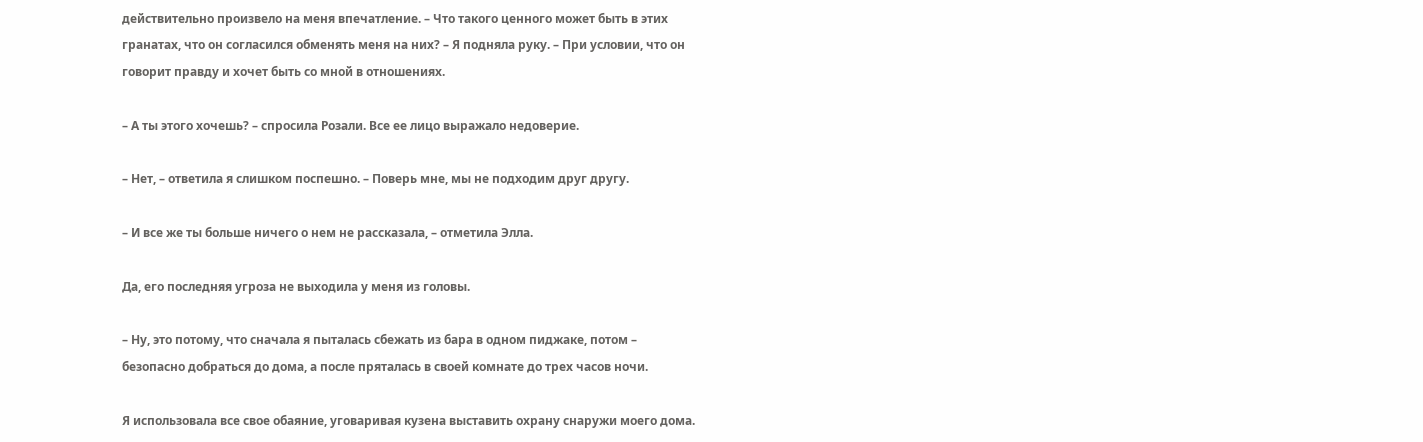действительно произвело на меня впечатление. – Что такого ценного может быть в этих гранатах, что он согласился обменять меня на них? – Я подняла руку. – При условии, что он говорит правду и хочет быть со мной в отношениях.

– А ты этого хочешь? – спросила Розали. Все ее лицо выражало недоверие.

– Нет, – ответила я слишком поспешно. – Поверь мне, мы не подходим друг другу.

– И все же ты больше ничего о нем не рассказала, – отметила Элла.

Да, его последняя угроза не выходила у меня из головы.

– Ну, это потому, что сначала я пыталась сбежать из бара в одном пиджаке, потом – безопасно добраться до дома, а после пряталась в своей комнате до трех часов ночи.

Я использовала все свое обаяние, уговаривая кузена выставить охрану снаружи моего дома.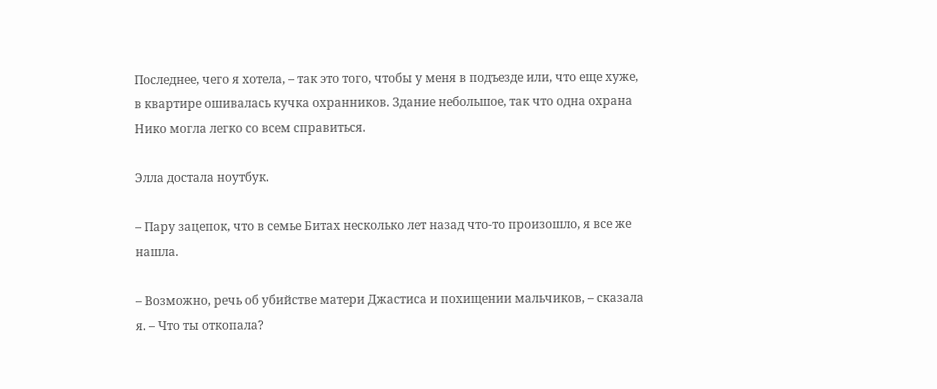Последнее, чего я хотела, – так это того, чтобы у меня в подъезде или, что еще хуже, в квартире ошивалась кучка охранников. Здание небольшое, так что одна охрана Нико могла легко со всем справиться.

Элла достала ноутбук.

– Пару зацепок, что в семье Битах несколько лет назад что-то произошло, я все же нашла.

– Возможно, речь об убийстве матери Джастиса и похищении мальчиков, – сказала я. – Что ты откопала?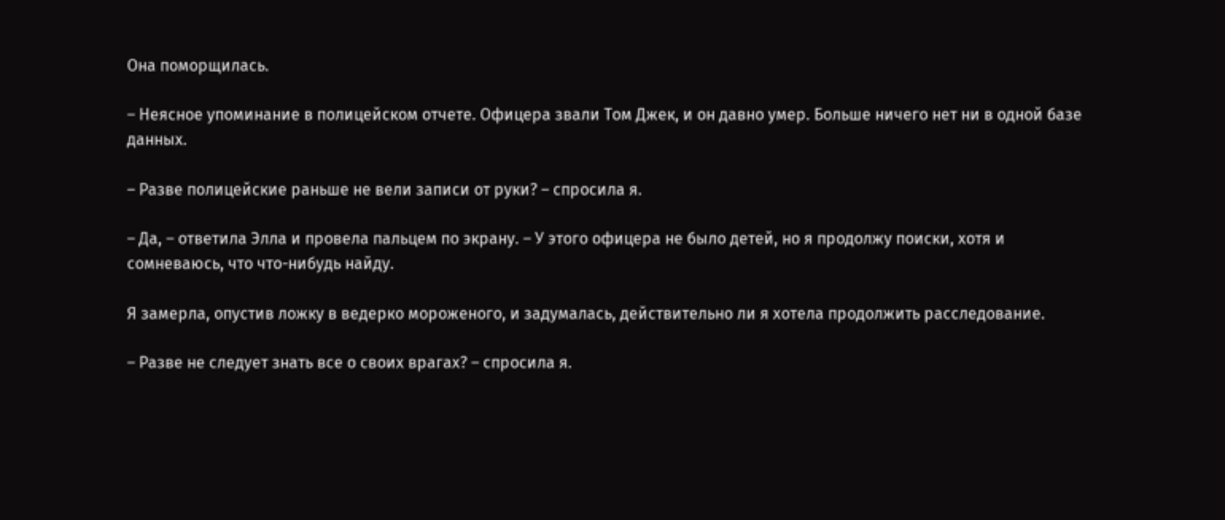Она поморщилась.

– Неясное упоминание в полицейском отчете. Офицера звали Том Джек, и он давно умер. Больше ничего нет ни в одной базе данных.

– Разве полицейские раньше не вели записи от руки? – спросила я.

– Да, – ответила Элла и провела пальцем по экрану. – У этого офицера не было детей, но я продолжу поиски, хотя и сомневаюсь, что что-нибудь найду.

Я замерла, опустив ложку в ведерко мороженого, и задумалась, действительно ли я хотела продолжить расследование.

– Разве не следует знать все о своих врагах? – спросила я.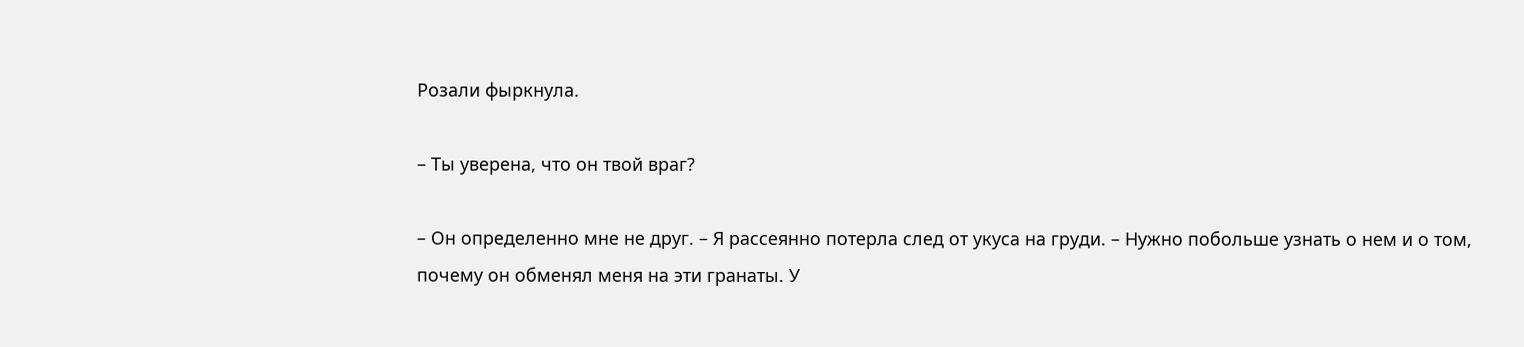Розали фыркнула.

– Ты уверена, что он твой враг?

– Он определенно мне не друг. – Я рассеянно потерла след от укуса на груди. – Нужно побольше узнать о нем и о том, почему он обменял меня на эти гранаты. У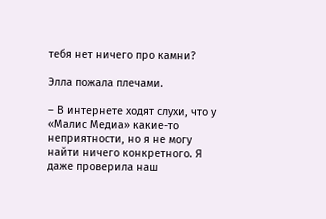тебя нет ничего про камни?

Элла пожала плечами.

– В интернете ходят слухи, что у «Малис Медиа» какие-то неприятности, но я не могу найти ничего конкретного. Я даже проверила наш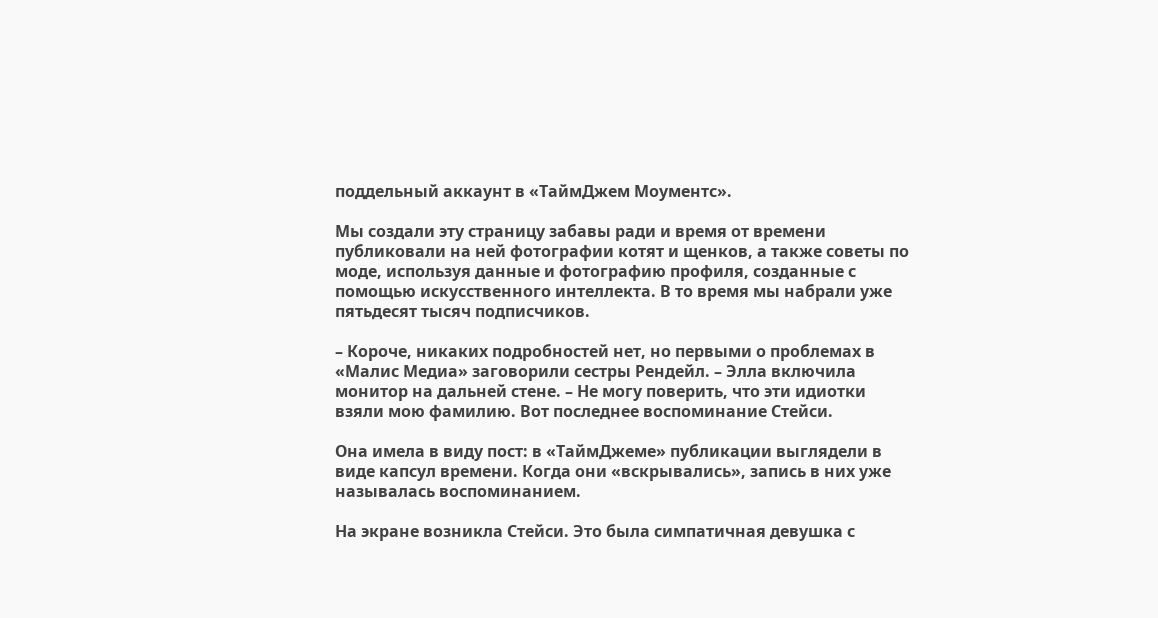поддельный аккаунт в «ТаймДжем Моументс».

Мы создали эту страницу забавы ради и время от времени публиковали на ней фотографии котят и щенков, а также советы по моде, используя данные и фотографию профиля, созданные с помощью искусственного интеллекта. В то время мы набрали уже пятьдесят тысяч подписчиков.

– Короче, никаких подробностей нет, но первыми о проблемах в «Малис Медиа» заговорили сестры Рендейл. – Элла включила монитор на дальней стене. – Не могу поверить, что эти идиотки взяли мою фамилию. Вот последнее воспоминание Стейси.

Она имела в виду пост: в «ТаймДжеме» публикации выглядели в виде капсул времени. Когда они «вскрывались», запись в них уже называлась воспоминанием.

На экране возникла Стейси. Это была симпатичная девушка с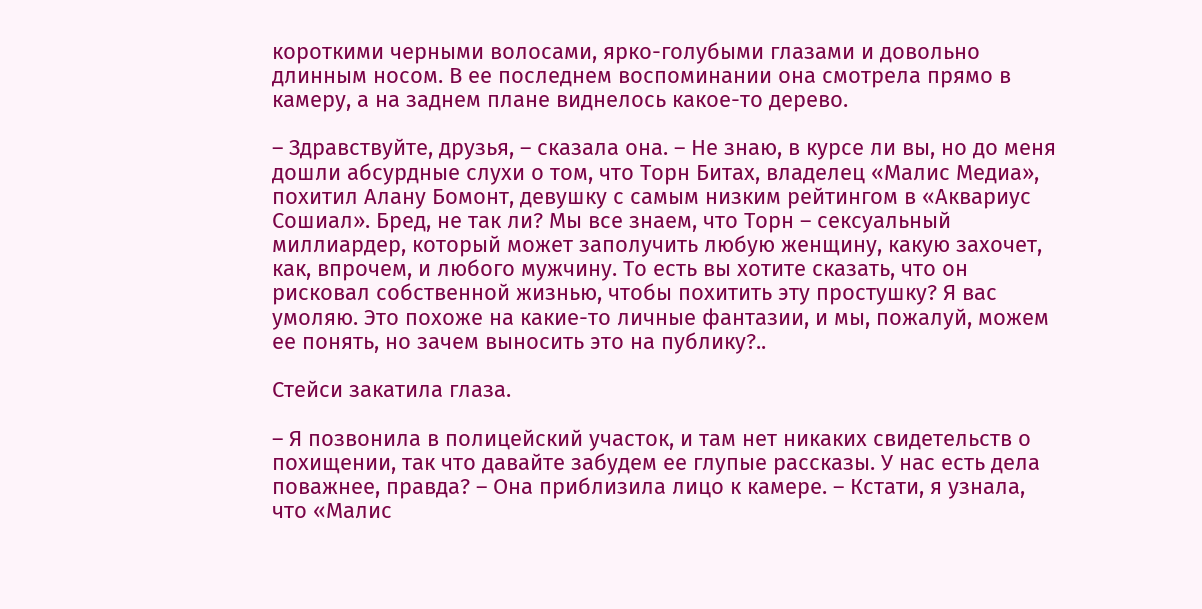короткими черными волосами, ярко-голубыми глазами и довольно длинным носом. В ее последнем воспоминании она смотрела прямо в камеру, а на заднем плане виднелось какое-то дерево.

– Здравствуйте, друзья, – сказала она. – Не знаю, в курсе ли вы, но до меня дошли абсурдные слухи о том, что Торн Битах, владелец «Малис Медиа», похитил Алану Бомонт, девушку с самым низким рейтингом в «Аквариус Сошиал». Бред, не так ли? Мы все знаем, что Торн – сексуальный миллиардер, который может заполучить любую женщину, какую захочет, как, впрочем, и любого мужчину. То есть вы хотите сказать, что он рисковал собственной жизнью, чтобы похитить эту простушку? Я вас умоляю. Это похоже на какие-то личные фантазии, и мы, пожалуй, можем ее понять, но зачем выносить это на публику?..

Стейси закатила глаза.

– Я позвонила в полицейский участок, и там нет никаких свидетельств о похищении, так что давайте забудем ее глупые рассказы. У нас есть дела поважнее, правда? – Она приблизила лицо к камере. – Кстати, я узнала, что «Малис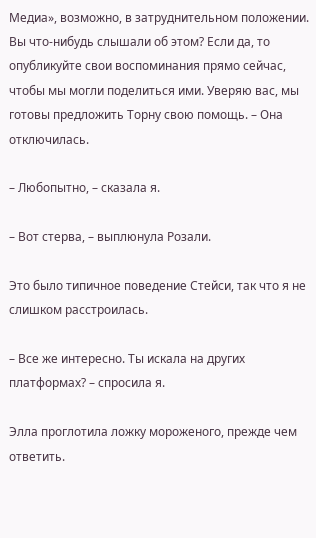Медиа», возможно, в затруднительном положении. Вы что-нибудь слышали об этом? Если да, то опубликуйте свои воспоминания прямо сейчас, чтобы мы могли поделиться ими. Уверяю вас, мы готовы предложить Торну свою помощь. – Она отключилась.

– Любопытно, – сказала я.

– Вот стерва, – выплюнула Розали.

Это было типичное поведение Стейси, так что я не слишком расстроилась.

– Все же интересно. Ты искала на других платформах? – спросила я.

Элла проглотила ложку мороженого, прежде чем ответить.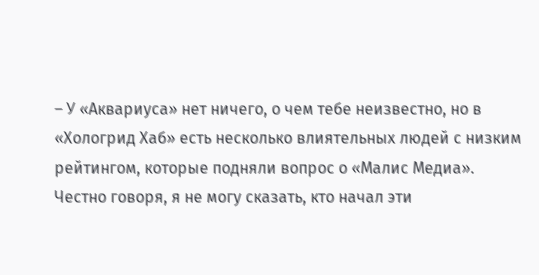– У «Аквариуса» нет ничего, о чем тебе неизвестно, но в «Хологрид Хаб» есть несколько влиятельных людей с низким рейтингом, которые подняли вопрос о «Малис Медиа». Честно говоря, я не могу сказать, кто начал эти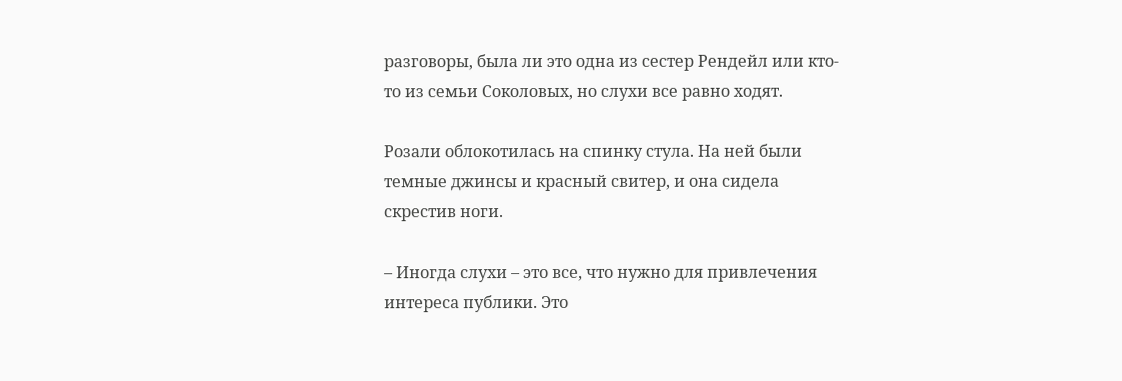разговоры, была ли это одна из сестер Рендейл или кто-то из семьи Соколовых, но слухи все равно ходят.

Розали облокотилась на спинку стула. На ней были темные джинсы и красный свитер, и она сидела скрестив ноги.

– Иногда слухи – это все, что нужно для привлечения интереса публики. Это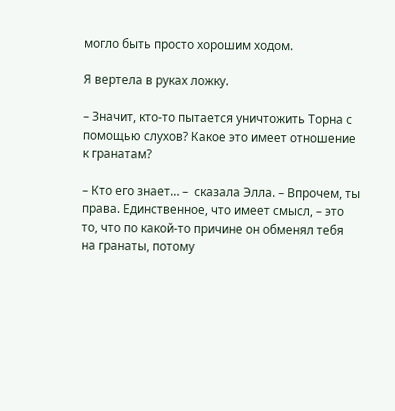могло быть просто хорошим ходом.

Я вертела в руках ложку.

– Значит, кто-то пытается уничтожить Торна с помощью слухов? Какое это имеет отношение к гранатам?

– Кто его знает… –  сказала Элла. – Впрочем, ты права. Единственное, что имеет смысл, – это то, что по какой-то причине он обменял тебя на гранаты, потому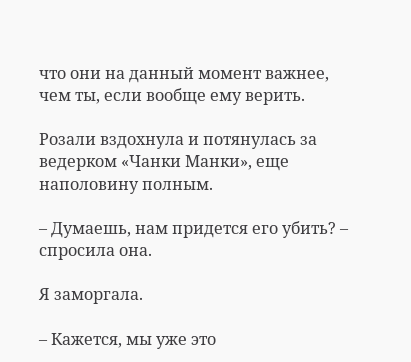что они на данный момент важнее, чем ты, если вообще ему верить.

Розали вздохнула и потянулась за ведерком «Чанки Манки», еще наполовину полным.

– Думаешь, нам придется его убить? – спросила она.

Я заморгала.

– Кажется, мы уже это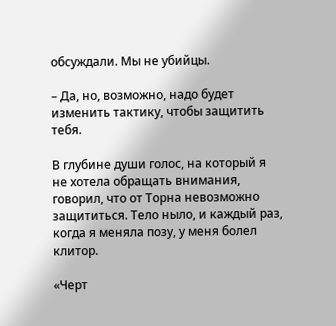обсуждали. Мы не убийцы.

– Да, но, возможно, надо будет изменить тактику, чтобы защитить тебя.

В глубине души голос, на который я не хотела обращать внимания, говорил, что от Торна невозможно защититься. Тело ныло, и каждый раз, когда я меняла позу, у меня болел клитор.

«Черт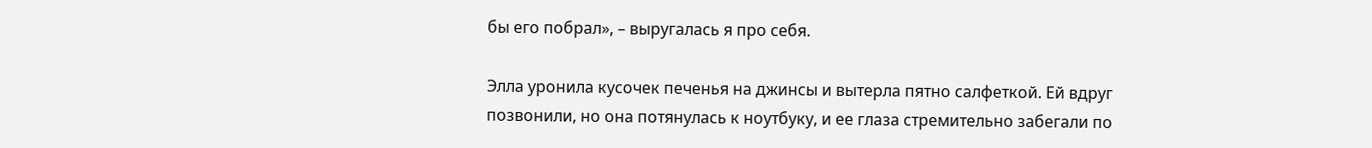бы его побрал», – выругалась я про себя.

Элла уронила кусочек печенья на джинсы и вытерла пятно салфеткой. Ей вдруг позвонили, но она потянулась к ноутбуку, и ее глаза стремительно забегали по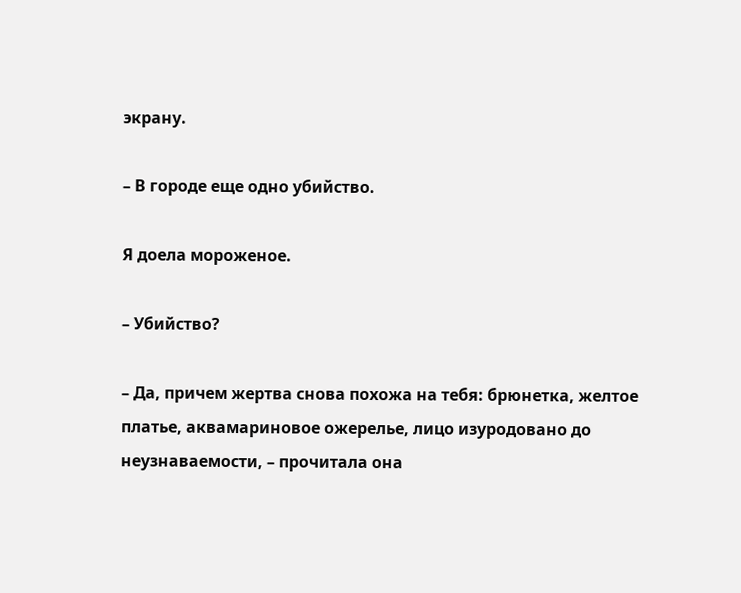экрану.

– В городе еще одно убийство.

Я доела мороженое.

– Убийство?

– Да, причем жертва снова похожа на тебя: брюнетка, желтое платье, аквамариновое ожерелье, лицо изуродовано до неузнаваемости, – прочитала она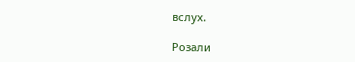вслух.

Розали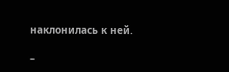наклонилась к ней.

–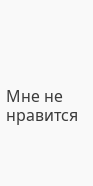Мне не нравится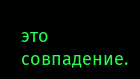это совпадение.